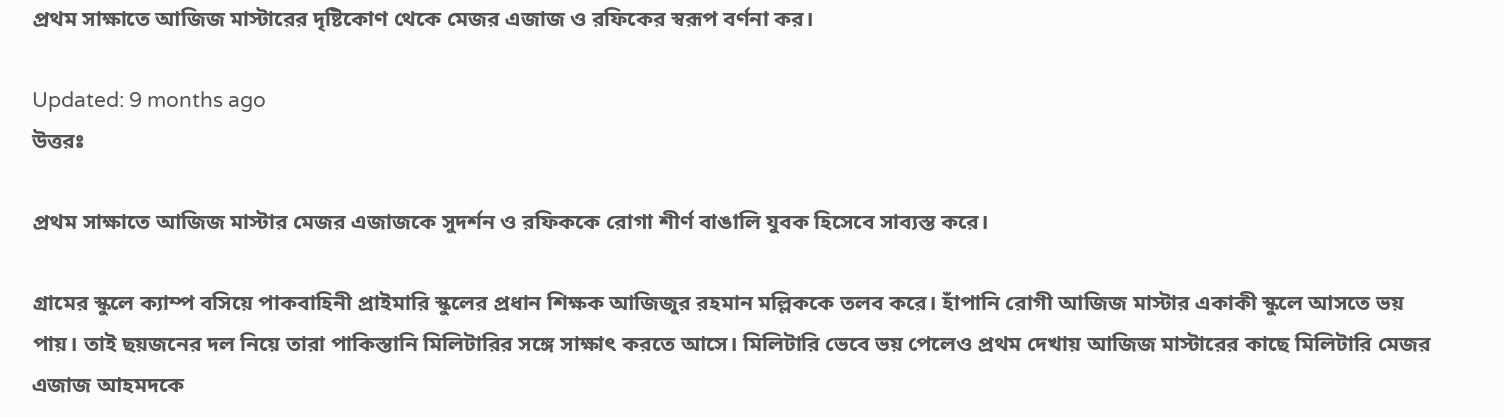প্রথম সাক্ষাতে আজিজ মাস্টারের দৃষ্টিকোণ থেকে মেজর এজাজ ও রফিকের স্বরূপ বর্ণনা কর।

Updated: 9 months ago
উত্তরঃ

প্রথম সাক্ষাতে আজিজ মাস্টার মেজর এজাজকে সুদর্শন ও রফিককে রোগা শীর্ণ বাঙালি যুবক হিসেবে সাব্যস্ত করে।

গ্রামের স্কুলে ক্যাম্প বসিয়ে পাকবাহিনী প্রাইমারি স্কুলের প্রধান শিক্ষক আজিজুর রহমান মল্লিককে তলব করে। হাঁপানি রোগী আজিজ মাস্টার একাকী স্কুলে আসতে ভয় পায়। তাই ছয়জনের দল নিয়ে তারা পাকিস্তানি মিলিটারির সঙ্গে সাক্ষাৎ করতে আসে। মিলিটারি ভেবে ভয় পেলেও প্রথম দেখায় আজিজ মাস্টারের কাছে মিলিটারি মেজর এজাজ আহমদকে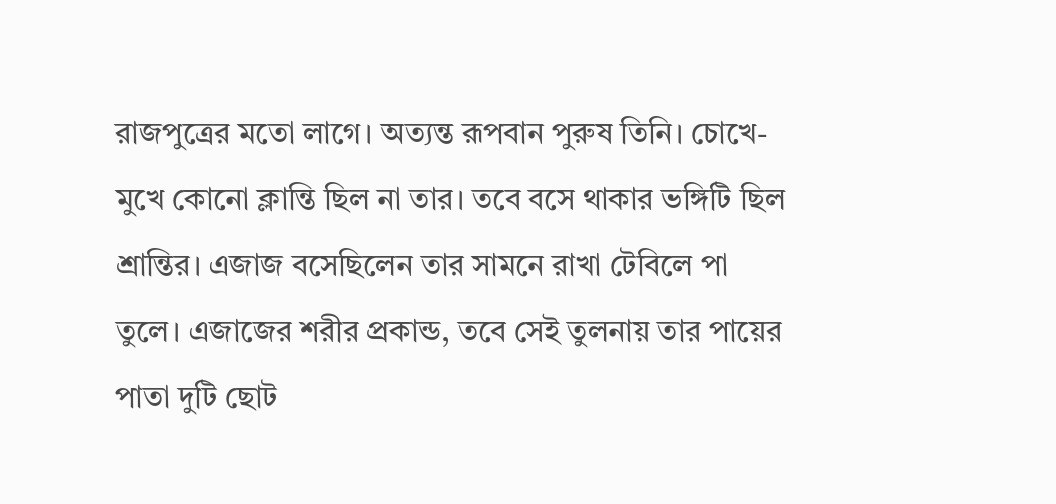রাজপুত্রের মতো লাগে। অত্যন্ত রূপবান পুরুষ তিনি। চোখে-মুখে কোনো ক্লান্তি ছিল না তার। তবে বসে থাকার ভঙ্গিটি ছিল শ্রান্তির। এজাজ বসেছিলেন তার সামনে রাখা টেবিলে পা তুলে। এজাজের শরীর প্রকান্ড, তবে সেই তুলনায় তার পায়ের পাতা দুটি ছোট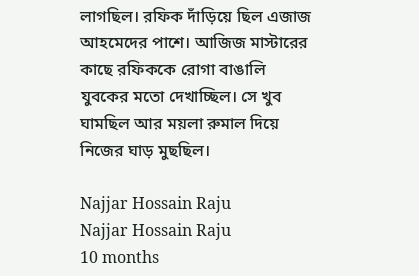লাগছিল। রফিক দাঁড়িয়ে ছিল এজাজ আহমেদের পাশে। আজিজ মাস্টারের কাছে রফিককে রোগা বাঙালি যুবকের মতো দেখাচ্ছিল। সে খুব ঘামছিল আর ময়লা রুমাল দিয়ে নিজের ঘাড় মুছছিল।

Najjar Hossain Raju
Najjar Hossain Raju
10 months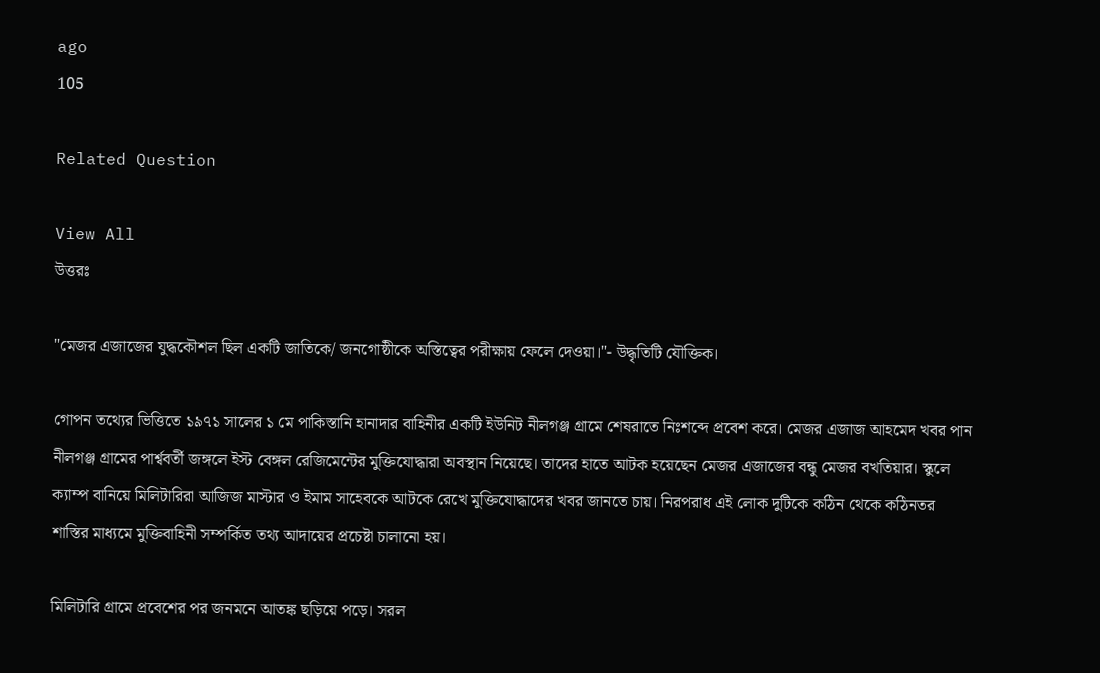ago
105

Related Question

View All
উত্তরঃ

"মেজর এজাজের যুদ্ধকৌশল ছিল একটি জাতিকে/ জনগোষ্ঠীকে অস্তিত্বের পরীক্ষায় ফেলে দেওয়া।"- উদ্ধৃতিটি যৌক্তিক।

গোপন তথ্যের ভিত্তিতে ১৯৭১ সালের ১ মে পাকিস্তানি হানাদার বাহিনীর একটি ইউনিট নীলগঞ্জ গ্রামে শেষরাতে নিঃশব্দে প্রবেশ করে। মেজর এজাজ আহমেদ খবর পান নীলগঞ্জ গ্রামের পার্শ্ববর্তী জঙ্গলে ইস্ট বেঙ্গল রেজিমেন্টের মুক্তিযোদ্ধারা অবস্থান নিয়েছে। তাদের হাতে আটক হয়েছেন মেজর এজাজের বন্ধু মেজর বখতিয়ার। স্কুলে ক্যাম্প বানিয়ে মিলিটারিরা আজিজ মাস্টার ও ইমাম সাহেবকে আটকে রেখে মুক্তিযোদ্ধাদের খবর জানতে চায়। নিরপরাধ এই লোক দুটিকে কঠিন থেকে কঠিনতর শাস্তির মাধ্যমে মুক্তিবাহিনী সম্পর্কিত তথ্য আদায়ের প্রচেষ্টা চালানো হয়।

মিলিটারি গ্রামে প্রবেশের পর জনমনে আতঙ্ক ছড়িয়ে পড়ে। সরল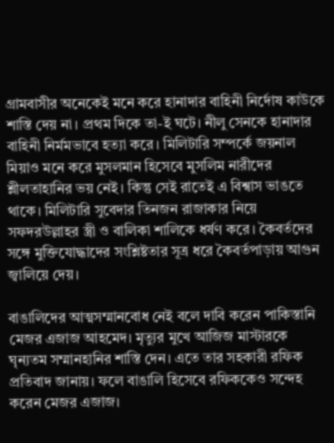গ্রামবাসীর অনেকেই মনে করে হানাদার বাহিনী নির্দোষ কাউকে শাস্তি দেয় না। প্রথম দিকে তা-ই ঘটে। নীলু সেনকে হানাদার বাহিনী নির্মমভাবে হত্যা করে। মিলিটারি সম্পর্কে জয়নাল মিয়াও মনে করে মুসলমান হিসেবে মুসলিম নারীদের শ্লীলতাহানির ভয় নেই। কিন্তু সেই রাতেই এ বিশ্বাস ভাঙতে থাকে। মিলিটারি সুবেদার তিনজন রাজাকার নিয়ে সফদরউল্লাহর স্ত্রী ও বালিকা শালিকে ধর্ষণ করে। কৈবর্তদের সঙ্গে মুক্তিযোদ্ধাদের সংশ্লিষ্টতার সূত্র ধরে কৈবর্তপাড়ায় আগুন জ্বালিয়ে দেয়।

বাঙালিদের আত্মসম্মানবোধ নেই বলে দাবি করেন পাকিস্তানি মেজর এজাজ আহমেদ। মৃত্যুর মুখে আজিজ মাস্টারকে ঘৃন্যতম সম্মানহানির শাস্তি দেন। এতে তার সহকারী রফিক প্রতিবাদ জানায়। ফলে বাঙালি হিসেবে রফিককেও সন্দেহ করেন মেজর এজাজ।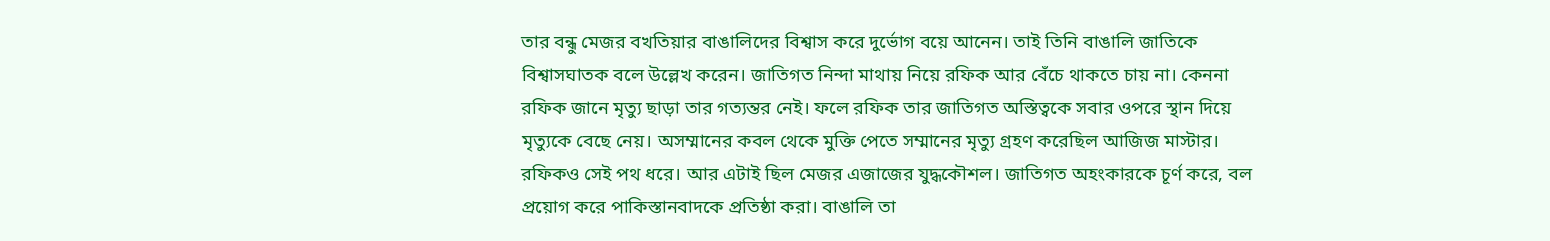তার বন্ধু মেজর বখতিয়ার বাঙালিদের বিশ্বাস করে দুর্ভোগ বয়ে আনেন। তাই তিনি বাঙালি জাতিকে বিশ্বাসঘাতক বলে উল্লেখ করেন। জাতিগত নিন্দা মাথায় নিয়ে রফিক আর বেঁচে থাকতে চায় না। কেননা রফিক জানে মৃত্যু ছাড়া তার গত্যন্তর নেই। ফলে রফিক তার জাতিগত অস্তিত্বকে সবার ওপরে স্থান দিয়ে মৃত্যুকে বেছে নেয়। অসম্মানের কবল থেকে মুক্তি পেতে সম্মানের মৃত্যু গ্রহণ করেছিল আজিজ মাস্টার। রফিকও সেই পথ ধরে। আর এটাই ছিল মেজর এজাজের যুদ্ধকৌশল। জাতিগত অহংকারকে চূর্ণ করে, বল প্রয়োগ করে পাকিস্তানবাদকে প্রতিষ্ঠা করা। বাঙালি তা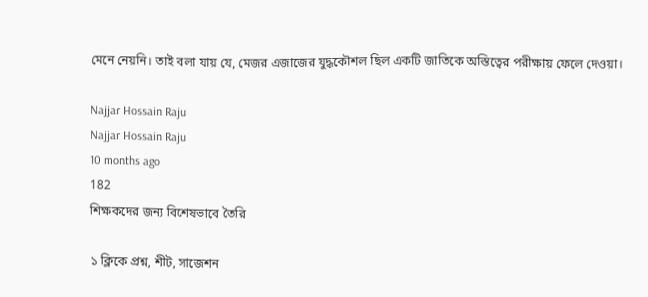মেনে নেয়নি। তাই বলা যায় যে, মেজর এজাজের যুদ্ধকৌশল ছিল একটি জাতিকে অস্তিত্বের পরীক্ষায় ফেলে দেওয়া।

Najjar Hossain Raju
Najjar Hossain Raju
10 months ago
182
শিক্ষকদের জন্য বিশেষভাবে তৈরি

১ ক্লিকে প্রশ্ন, শীট, সাজেশন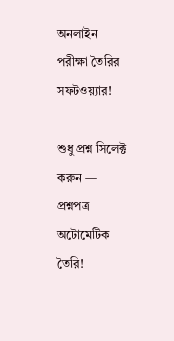অনলাইন পরীক্ষা তৈরির সফটওয়্যার!

শুধু প্রশ্ন সিলেক্ট করুন — প্রশ্নপত্র অটোমেটিক তৈরি!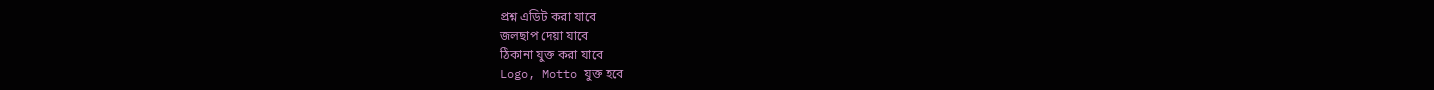প্রশ্ন এডিট করা যাবে
জলছাপ দেয়া যাবে
ঠিকানা যুক্ত করা যাবে
Logo, Motto যুক্ত হবে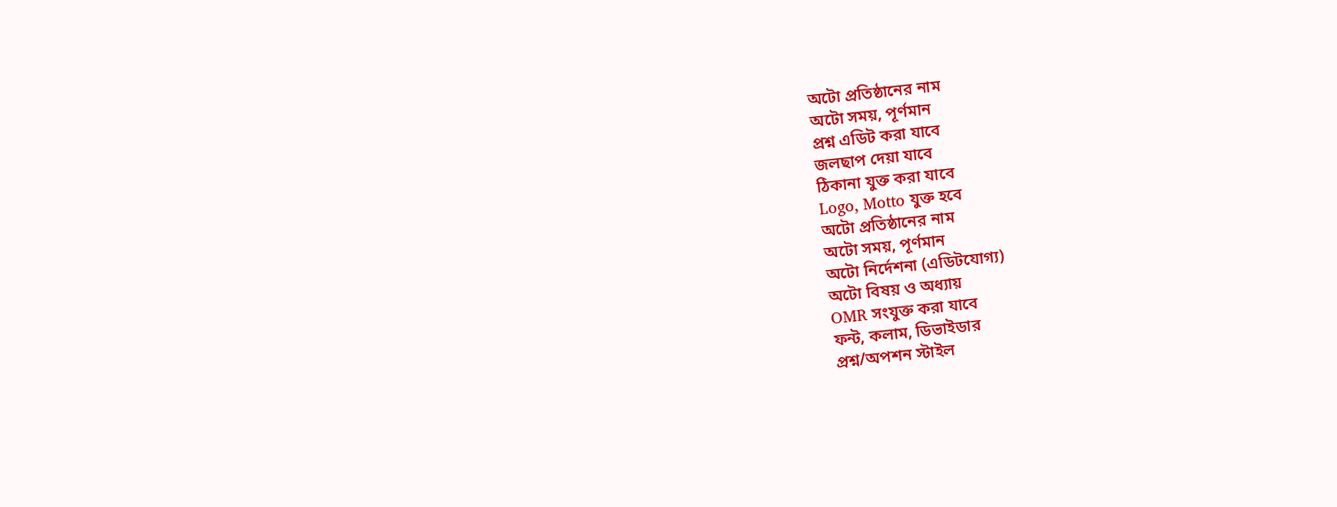অটো প্রতিষ্ঠানের নাম
অটো সময়, পূর্ণমান
প্রশ্ন এডিট করা যাবে
জলছাপ দেয়া যাবে
ঠিকানা যুক্ত করা যাবে
Logo, Motto যুক্ত হবে
অটো প্রতিষ্ঠানের নাম
অটো সময়, পূর্ণমান
অটো নির্দেশনা (এডিটযোগ্য)
অটো বিষয় ও অধ্যায়
OMR সংযুক্ত করা যাবে
ফন্ট, কলাম, ডিভাইডার
প্রশ্ন/অপশন স্টাইল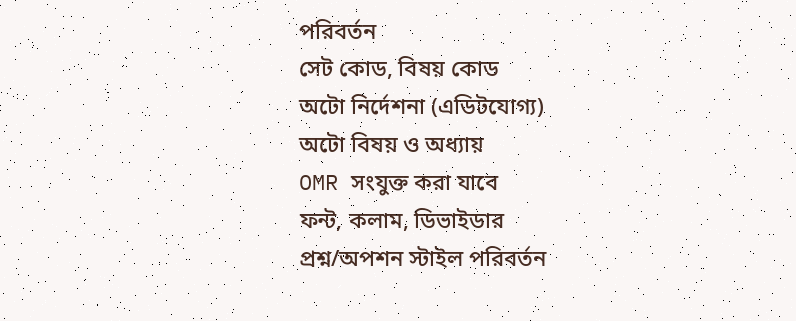পরিবর্তন
সেট কোড, বিষয় কোড
অটো নির্দেশনা (এডিটযোগ্য)
অটো বিষয় ও অধ্যায়
OMR সংযুক্ত করা যাবে
ফন্ট, কলাম, ডিভাইডার
প্রশ্ন/অপশন স্টাইল পরিবর্তন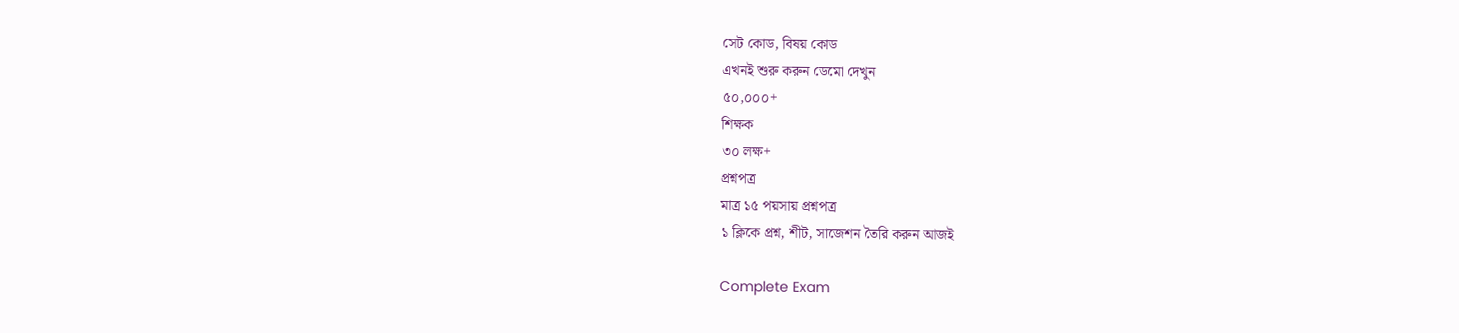সেট কোড, বিষয় কোড
এখনই শুরু করুন ডেমো দেখুন
৫০,০০০+
শিক্ষক
৩০ লক্ষ+
প্রশ্নপত্র
মাত্র ১৫ পয়সায় প্রশ্নপত্র
১ ক্লিকে প্রশ্ন, শীট, সাজেশন তৈরি করুন আজই

Complete Exam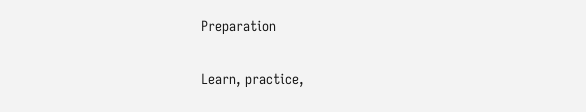Preparation

Learn, practice,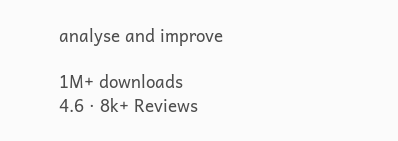analyse and improve

1M+ downloads
4.6 · 8k+ Reviews